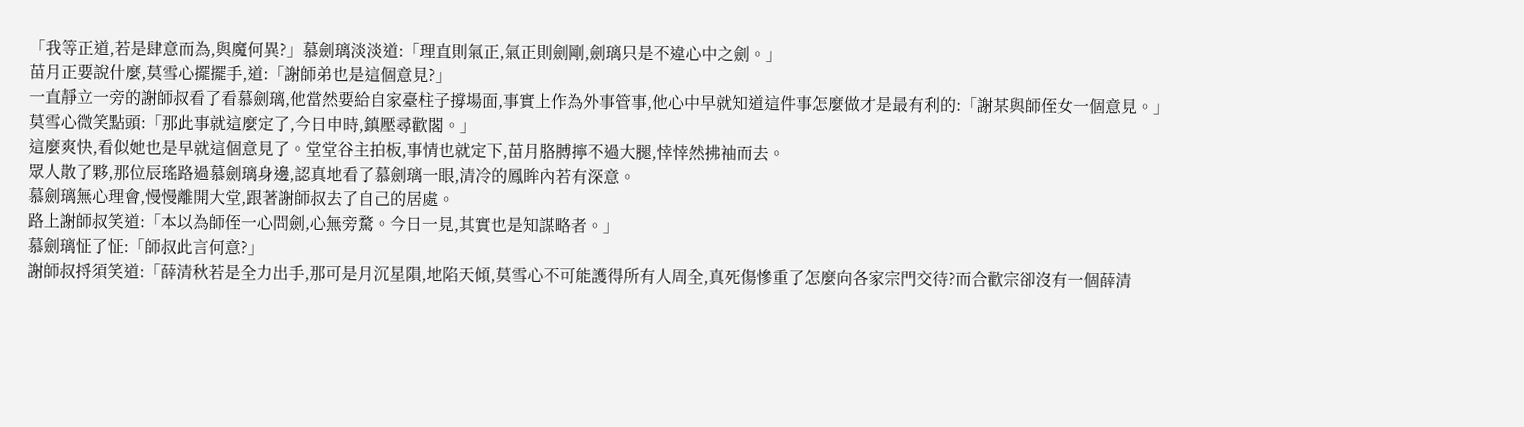「我等正道,若是肆意而為,與魔何異?」慕劍璃淡淡道:「理直則氣正,氣正則劍剛,劍璃只是不違心中之劍。」
苗月正要說什麼,莫雪心擺擺手,道:「謝師弟也是這個意見?」
一直靜立一旁的謝師叔看了看慕劍璃,他當然要給自家臺柱子撐場面,事實上作為外事管事,他心中早就知道這件事怎麼做才是最有利的:「謝某與師侄女一個意見。」
莫雪心微笑點頭:「那此事就這麼定了,今日申時,鎮壓尋歡閣。」
這麼爽快,看似她也是早就這個意見了。堂堂谷主拍板,事情也就定下,苗月胳膊擰不過大腿,悻悻然拂袖而去。
眾人散了夥,那位辰瑤路過慕劍璃身邊,認真地看了慕劍璃一眼,清冷的鳳眸內若有深意。
慕劍璃無心理會,慢慢離開大堂,跟著謝師叔去了自己的居處。
路上謝師叔笑道:「本以為師侄一心問劍,心無旁騖。今日一見,其實也是知謀略者。」
慕劍璃怔了怔:「師叔此言何意?」
謝師叔捋須笑道:「薛清秋若是全力出手,那可是月沉星隕,地陷天傾,莫雪心不可能護得所有人周全,真死傷慘重了怎麼向各家宗門交待?而合歡宗卻沒有一個薛清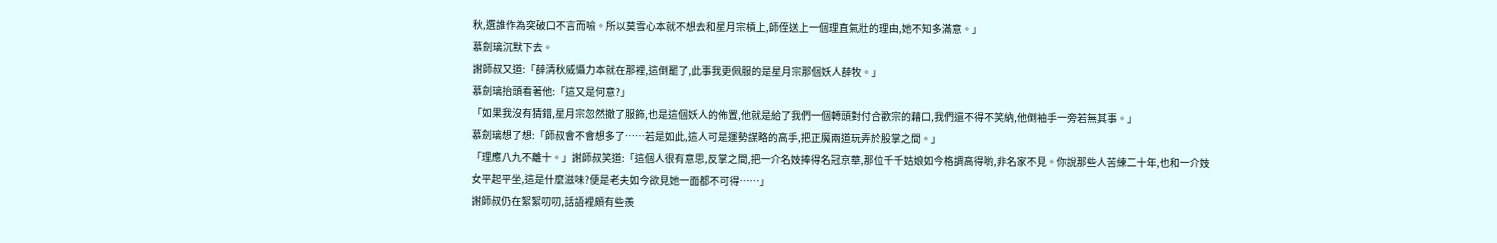秋,選誰作為突破口不言而喻。所以莫雪心本就不想去和星月宗槓上,師侄送上一個理直氣壯的理由,她不知多滿意。」
慕劍璃沉默下去。
謝師叔又道:「薛清秋威懾力本就在那裡,這倒罷了,此事我更佩服的是星月宗那個妖人薛牧。」
慕劍璃抬頭看著他:「這又是何意?」
「如果我沒有猜錯,星月宗忽然撤了服飾,也是這個妖人的佈置,他就是給了我們一個轉頭對付合歡宗的藉口,我們還不得不笑納,他倒袖手一旁若無其事。」
慕劍璃想了想:「師叔會不會想多了……若是如此,這人可是運勢謀略的高手,把正魔兩道玩弄於股掌之間。」
「理應八九不離十。」謝師叔笑道:「這個人很有意思,反掌之間,把一介名妓捧得名冠京華,那位千千姑娘如今格調高得喲,非名家不見。你說那些人苦練二十年,也和一介妓女平起平坐,這是什麼滋味?便是老夫如今欲見她一面都不可得……」
謝師叔仍在絮絮叨叨,話語裡頗有些羨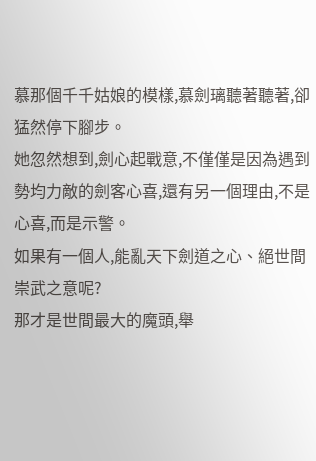慕那個千千姑娘的模樣,慕劍璃聽著聽著,卻猛然停下腳步。
她忽然想到,劍心起戰意,不僅僅是因為遇到勢均力敵的劍客心喜,還有另一個理由,不是心喜,而是示警。
如果有一個人,能亂天下劍道之心、絕世間崇武之意呢?
那才是世間最大的魔頭,舉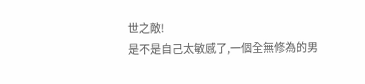世之敵!
是不是自己太敏感了,一個全無修為的男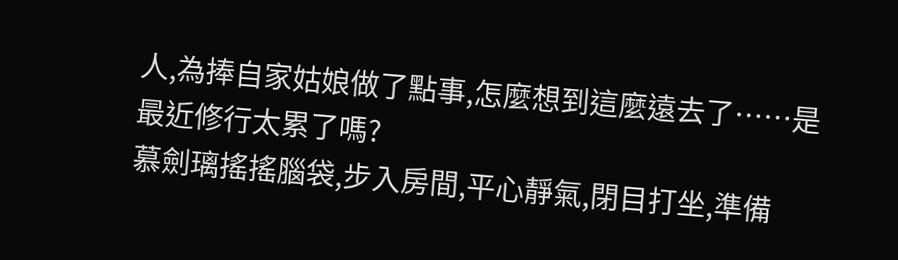人,為捧自家姑娘做了點事,怎麼想到這麼遠去了……是最近修行太累了嗎?
慕劍璃搖搖腦袋,步入房間,平心靜氣,閉目打坐,準備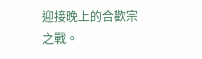迎接晚上的合歡宗之戰。